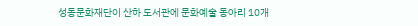성동문화재단이 산하 도서관에 문화예술 동아리 10개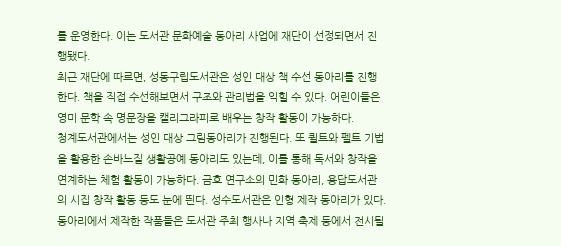를 운영한다. 이는 도서관 문화예술 동아리 사업에 재단이 선정되면서 진행됐다.
최근 재단에 따르면, 성동구립도서관은 성인 대상 책 수선 동아리를 진행한다. 책을 직접 수선해보면서 구조와 관리법을 익힐 수 있다. 어린이들은 영미 문학 속 명문장을 캘리그라피로 배우는 창작 활동이 가능하다.
청계도서관에서는 성인 대상 그림동아리가 진행된다. 또 퀼트와 펠트 기법을 활용한 손바느질 생활공예 동아리도 있는데, 이를 통해 독서와 창작을 연계하는 체험 활동이 가능하다. 금호 연구소의 민화 동아리, 용답도서관의 시집 창작 활동 등도 눈에 띈다. 성수도서관은 인형 제작 동아리가 있다.
동아리에서 제작한 작품들은 도서관 주최 행사나 지역 축제 등에서 전시될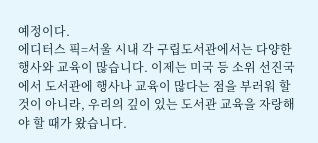예정이다.
에디터스 픽=서울 시내 각 구립도서관에서는 다양한 행사와 교육이 많습니다. 이제는 미국 등 소위 선진국에서 도서관에 행사나 교육이 많다는 점을 부러워 할 것이 아니라, 우리의 깊이 있는 도서관 교육을 자랑해야 할 때가 왔습니다.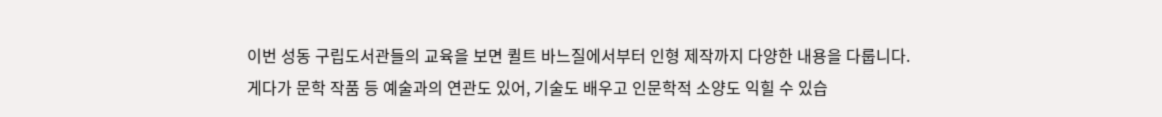이번 성동 구립도서관들의 교육을 보면 퀼트 바느질에서부터 인형 제작까지 다양한 내용을 다룹니다. 게다가 문학 작품 등 예술과의 연관도 있어, 기술도 배우고 인문학적 소양도 익힐 수 있습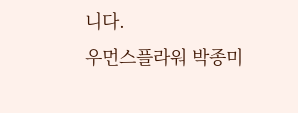니다.
우먼스플라워 박종미